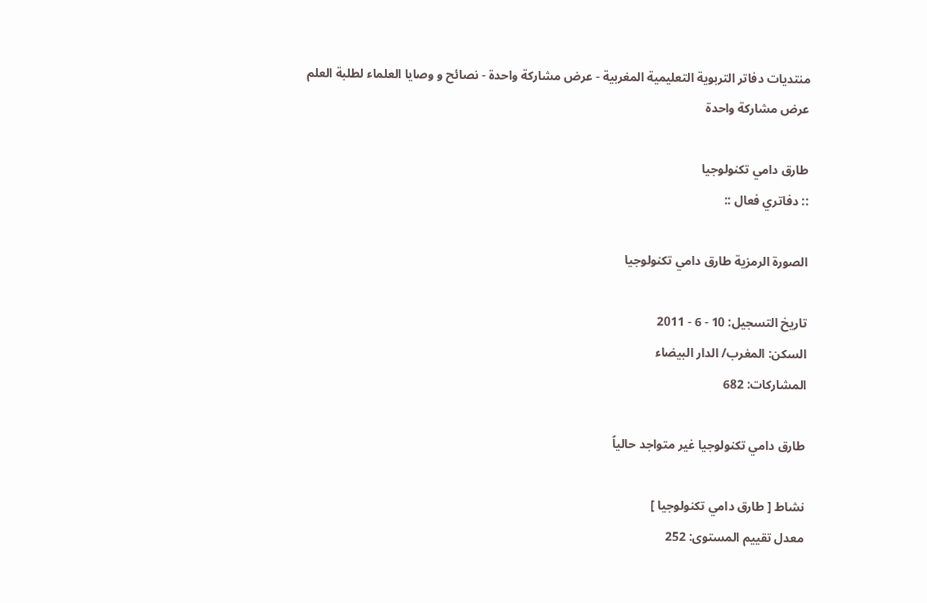منتديات دفاتر التربوية التعليمية المغربية - عرض مشاركة واحدة - نصائح و وصايا العلماء لطلبة العلم
عرض مشاركة واحدة

طارق دامي تكنولوجيا
:: دفاتري فعال ::

الصورة الرمزية طارق دامي تكنولوجيا

تاريخ التسجيل: 10 - 6 - 2011
السكن: المغرب/ الدار البيضاء
المشاركات: 682

طارق دامي تكنولوجيا غير متواجد حالياً

نشاط [ طارق دامي تكنولوجيا ]
معدل تقييم المستوى: 252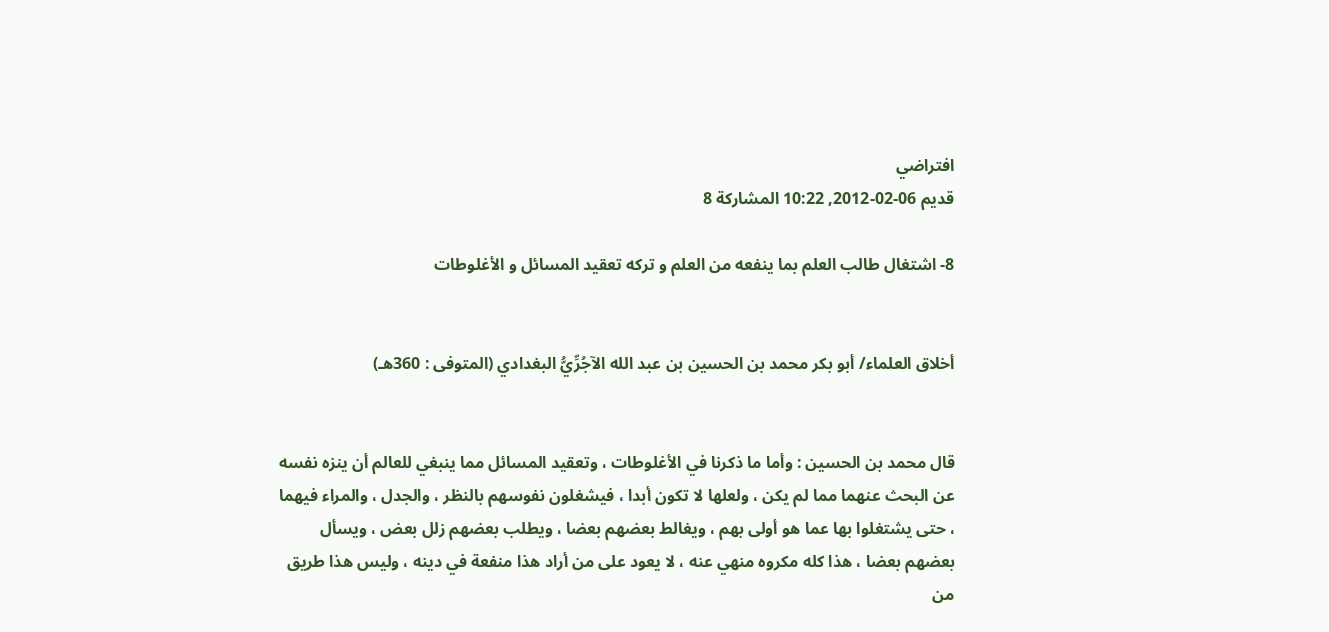افتراضي
قديم 06-02-2012, 10:22 المشاركة 8

8- اشتغال طالب العلم بما ينفعه من العلم و تركه تعقيد المسائل و الأغلوطات


أخلاق العلماء/ أبو بكر محمد بن الحسين بن عبد الله الآجُرِّيُّ البغدادي (المتوفى : 360هـ)


قال محمد بن الحسين : وأما ما ذكرنا في الأغلوطات ، وتعقيد المسائل مما ينبغي للعالم أن ينزه نفسه عن البحث عنهما مما لم يكن ، ولعلها لا تكون أبدا ، فيشغلون نفوسهم بالنظر ، والجدل ، والمراء فيهما ، حتى يشتغلوا بها عما هو أولى بهم ، ويغالط بعضهم بعضا ، ويطلب بعضهم زلل بعض ، ويسأل بعضهم بعضا ، هذا كله مكروه منهي عنه ، لا يعود على من أراد هذا منفعة في دينه ، وليس هذا طريق من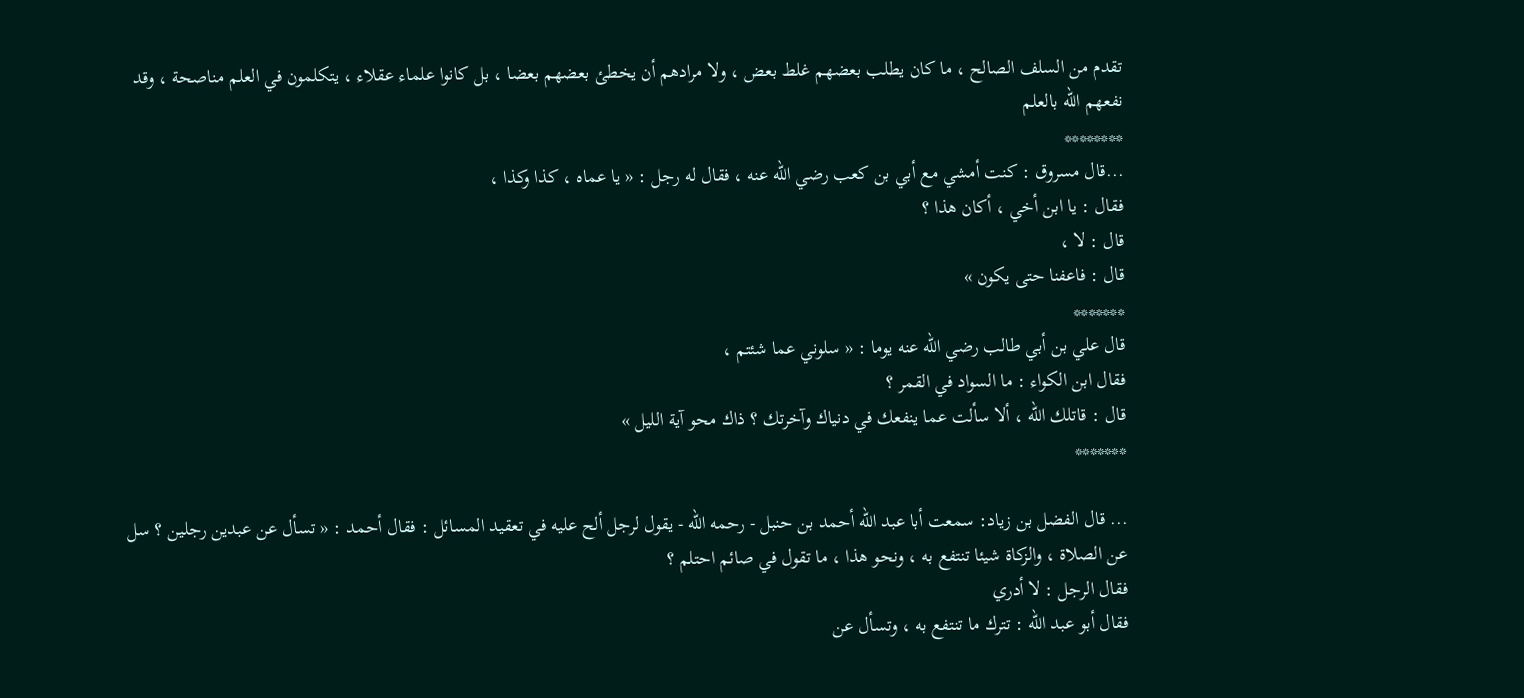تقدم من السلف الصالح ، ما كان يطلب بعضهم غلط بعض ، ولا مرادهم أن يخطئ بعضهم بعضا ، بل كانوا علماء عقلاء ، يتكلمون في العلم مناصحة ، وقد نفعهم الله بالعلم
********
...قال مسروق : كنت أمشي مع أبي بن كعب رضي الله عنه ، فقال له رجل : « يا عماه ، كذا وكذا ،
فقال : يا ابن أخي ، أكان هذا ؟
قال : لا ،
قال : فاعفنا حتى يكون »
*******
قال علي بن أبي طالب رضي الله عنه يوما : « سلوني عما شئتم ،
فقال ابن الكواء : ما السواد في القمر ؟
قال : قاتلك الله ، ألا سألت عما ينفعك في دنياك وآخرتك ؟ ذاك محو آية الليل »
*******

... قال الفضل بن زياد: سمعت أبا عبد الله أحمد بن حنبل - رحمه الله - يقول لرجل ألح عليه في تعقيد المسائل : فقال أحمد : « تسأل عن عبدين رجلين ؟ سل عن الصلاة ، والزكاة شيئا تنتفع به ، ونحو هذا ، ما تقول في صائم احتلم ؟
فقال الرجل : لا أدري
فقال أبو عبد الله : تترك ما تنتفع به ، وتسأل عن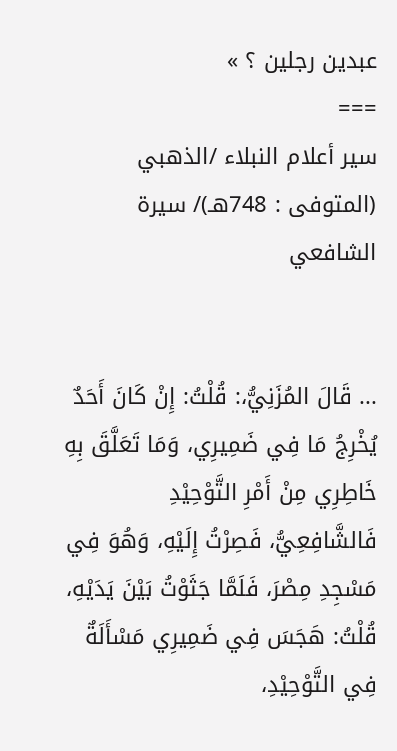عبدين رجلين ؟ »
===
سير أعلام النبلاء /الذهبي (المتوفى : 748هـ)/ سيرة الشافعي


... قَالَ المُزَنِيُّ،: قُلْتُ: إِنْ كَانَ أَحَدٌ يُخْرِجُ مَا فِي ضَمِيرِي، وَمَا تَعَلَّقَ بِهِ خَاطِرِي مِنْ أَمْرِ التَّوْحِيْدِ فَالشَّافِعِيُّ، فَصِرْتُ إِلَيْهِ، وَهُوَ فِي مَسْجِدِ مِصْرَ، فَلَمَّا جَثَوْتُ بَيْنَ يَدَيْهِ، قُلْتُ: هَجَسَ فِي ضَمِيرِي مَسْأَلَةٌ فِي التَّوْحِيْدِ،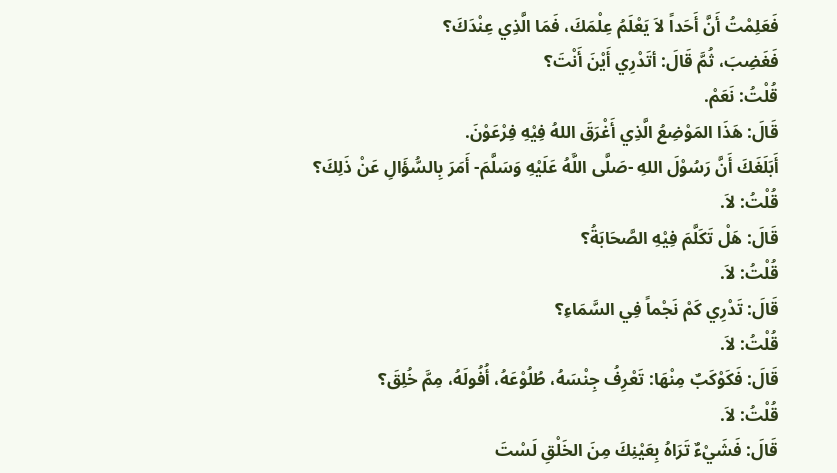فَعَلِمْتُ أَنَّ أَحَداً لاَ يَعْلَمُ عِلْمَكَ، فَمَا الَّذِي عِنْدَكَ؟
فَغَضِبَ، ثُمَّ قَالَ: أتَدْرِي أَيْنَ أَنْتَ؟
قُلْتُ: نَعَمْ.
قَالَ: هَذَا المَوْضِعُ الَّذِي أَغْرَقَ اللهُ فِيْهِ فِرْعَوْنَ.
أَبَلَغَكَ أَنَّ رَسُوْلَ اللهِ -صَلَّى اللَّهُ عَلَيْهِ وَسَلَّمَ- أَمَرَ بِالسُّؤَالِ عَنْ ذَلِكَ؟
قُلْتُ: لاَ.
قَالَ: هَلْ تَكَلَّمَ فِيْهِ الصَّحَابَةُ؟
قُلْتُ: لاَ.
قَالَ: تَدْرِي كَمْ نَجْماً فِي السَّمَاءِ؟
قُلْتُ: لاَ.
قَالَ: فَكَوْكَبٌ مِنْهَا: تَعْرِفُ جِنْسَهُ، طُلُوْعَهُ، أُفُولَهُ، مِمَّ خُلِقَ؟
قُلْتُ: لاَ.
قَالَ: فَشَيْءٌ تَرَاهُ بِعَيْنِكَ مِنَ الخَلْقِ لَسْتَ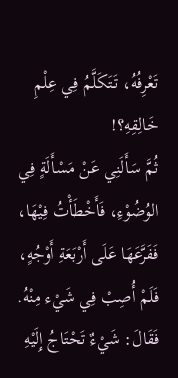تَعْرِفُهُ، تَتَكَلَّمُ فِي عِلْمِ خَالِقِهِ؟!
ثُمَّ سَأَلَنِي عَنْ مَسْأَلَةٍ فِي الوُضُوْءِ، فَأَخْطَأْتُ فِيْهَا، فَفَرَّعَهَا عَلَى أَرْبَعَةِ أَوْجُهٍ، فَلَمْ أُصِبْ فِي شَيْء مِنْهُ.
فَقَالَ: شَيْءٌ تَحْتَاجُ إِلَيْهِ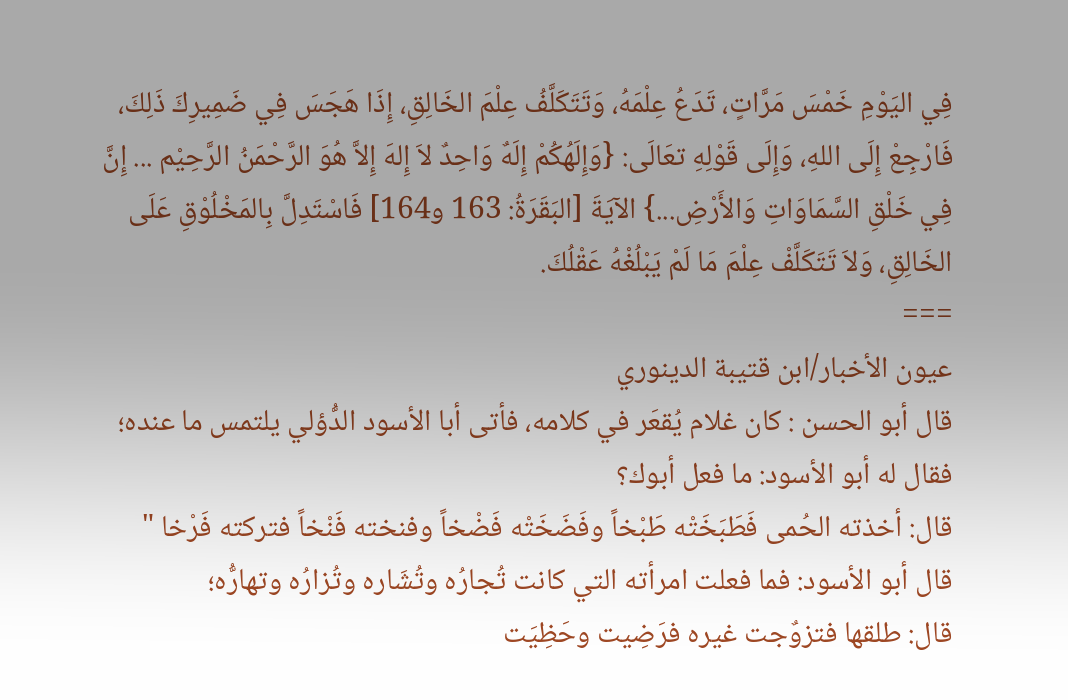فِي اليَوْمِ خَمْسَ مَرَّاتٍ، تَدَعُ عِلْمَهُ، وَتَتَكَلَّفُ عِلْمَ الخَالِقِ، إِذَا هَجَسَ فِي ضَمِيرِكَ ذَلِكَ، فَارْجِعْ إِلَى اللهِ، وَإِلَى قَوْلِهِ تعَالَى: {وَإِلَهُكُمْ إِلَهٌ وَاحِدٌ لاَ إِلهَ إِلاَّ هُوَ الرَّحْمَنُ الرَّحِيْم ... إِنَّ فِي خَلْقِ السَّمَاوَاتِ وَالأَرْضِ...} الآيَةَ [البَقَرَةُ: 163 و164] فَاسْتَدِلَّ بِالمَخْلُوْقِ عَلَى الخَالِقِ، وَلاَ تَتَكَلَّفْ عِلْمَ مَا لَمْ يَبْلُغْهُ عَقْلُكَ.
===
عيون الأخبار/ابن قتيبة الدينوري
قال أبو الحسن : كان غلام يُقعَر في كلامه، فأتى أبا الأسود الدُّؤلي يلتمس ما عنده؛
فقال له أبو الأسود: ما فعل أبوك؟
قال: أخذته الحُمى فَطَبَخَتْه طَبْخاً وفَضَخَتْه فَضْخاً وفنخته فَنْخاً فتركته فَرْخا "
قال أبو الأسود: فما فعلت امرأته التي كانت تُجارُه وتُشَاره وتُزارُه وتهارُّه؛
قال: طلقها فتزوٌجت غيره فرَضِيت وحَظِيَت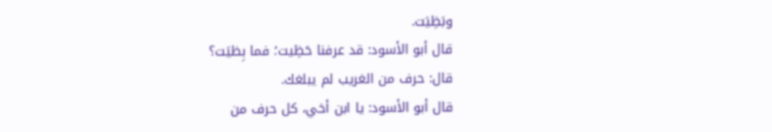وبَظِيَت.
قال أبو الأسود: قد عرفنا حَظِيت؛ فما بِظيَت؟
قال: حرف من الغريب لم يبلغك.
قال أبو الأسود: يا ابن أخي، كل حرف من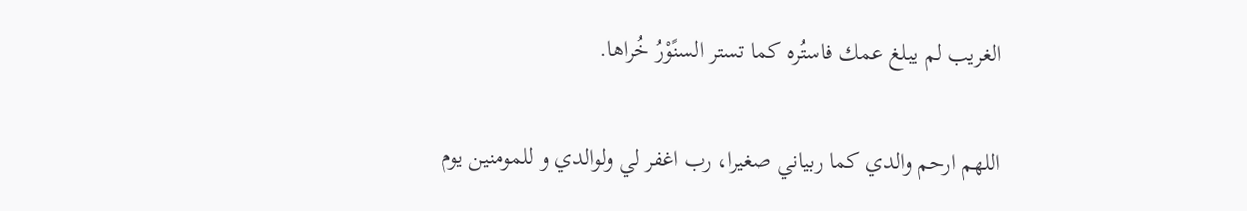الغريب لم يبلغ عمك فاستُره كما تستر السنًوْرُ خُراها.

اللهم ارحم والدي كما ربياني صغيرا، رب اغفر لي ولوالدي و للمومنين يوم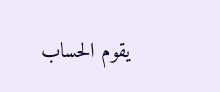يقوم الحساب